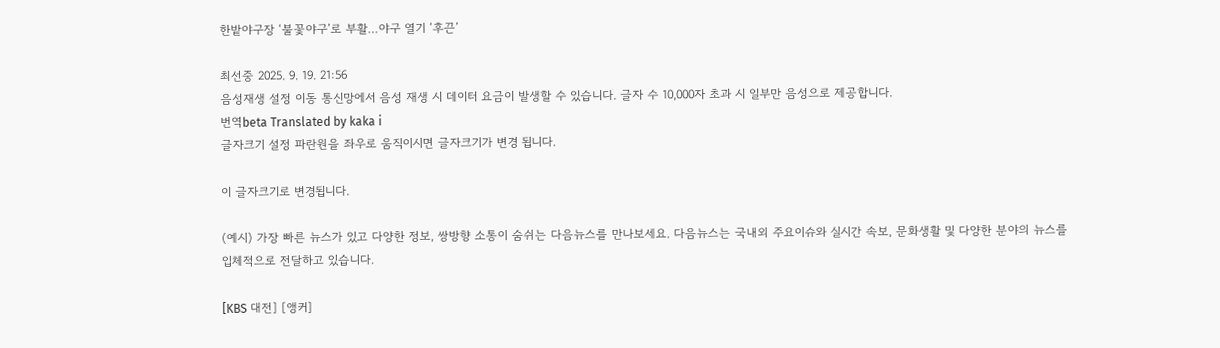한밭야구장 ‘불꽃야구’로 부활…야구 열기 ‘후끈’

최선중 2025. 9. 19. 21:56
음성재생 설정 이동 통신망에서 음성 재생 시 데이터 요금이 발생할 수 있습니다. 글자 수 10,000자 초과 시 일부만 음성으로 제공합니다.
번역beta Translated by kaka i
글자크기 설정 파란원을 좌우로 움직이시면 글자크기가 변경 됩니다.

이 글자크기로 변경됩니다.

(예시) 가장 빠른 뉴스가 있고 다양한 정보, 쌍방향 소통이 숨쉬는 다음뉴스를 만나보세요. 다음뉴스는 국내외 주요이슈와 실시간 속보, 문화생활 및 다양한 분야의 뉴스를 입체적으로 전달하고 있습니다.

[KBS 대전] [앵커]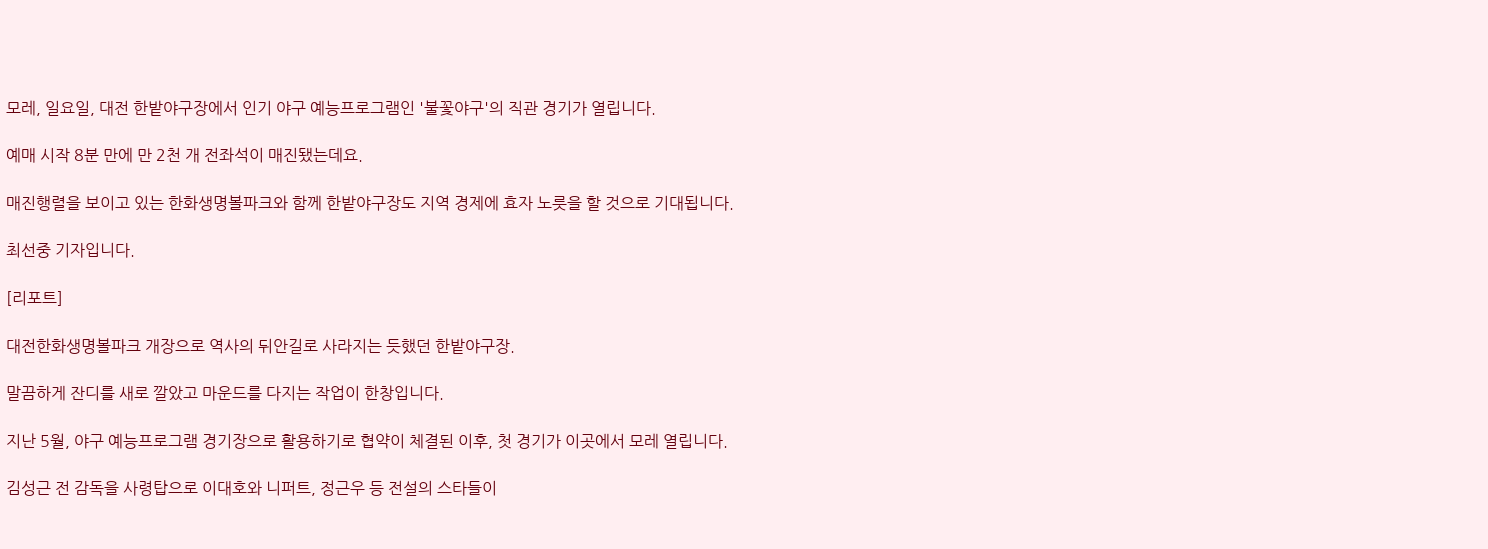모레, 일요일, 대전 한밭야구장에서 인기 야구 예능프로그램인 '불꽃야구'의 직관 경기가 열립니다.

예매 시작 8분 만에 만 2천 개 전좌석이 매진됐는데요.

매진행렬을 보이고 있는 한화생명볼파크와 함께 한밭야구장도 지역 경제에 효자 노릇을 할 것으로 기대됩니다.

최선중 기자입니다.

[리포트]

대전한화생명볼파크 개장으로 역사의 뒤안길로 사라지는 듯했던 한밭야구장.

말끔하게 잔디를 새로 깔았고 마운드를 다지는 작업이 한창입니다.

지난 5월, 야구 예능프로그램 경기장으로 활용하기로 협약이 체결된 이후, 첫 경기가 이곳에서 모레 열립니다.

김성근 전 감독을 사령탑으로 이대호와 니퍼트, 정근우 등 전설의 스타들이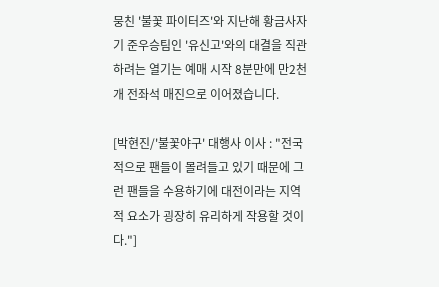뭉친 '불꽃 파이터즈'와 지난해 황금사자기 준우승팀인 '유신고'와의 대결을 직관하려는 열기는 예매 시작 8분만에 만2천 개 전좌석 매진으로 이어졌습니다.

[박현진/'불꽃야구' 대행사 이사 : "전국적으로 팬들이 몰려들고 있기 때문에 그런 팬들을 수용하기에 대전이라는 지역적 요소가 굉장히 유리하게 작용할 것이다."]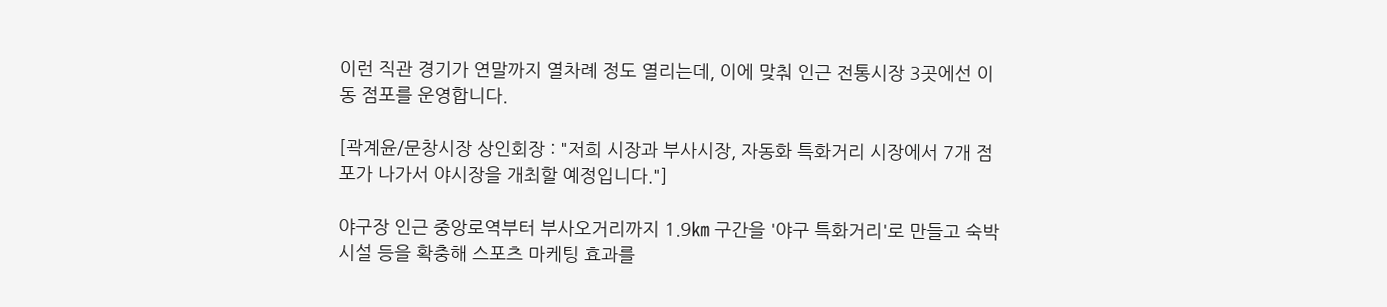이런 직관 경기가 연말까지 열차례 정도 열리는데, 이에 맞춰 인근 전통시장 3곳에선 이동 점포를 운영합니다.

[곽계윤/문창시장 상인회장 : "저희 시장과 부사시장, 자동화 특화거리 시장에서 7개 점포가 나가서 야시장을 개최할 예정입니다."]

야구장 인근 중앙로역부터 부사오거리까지 1.9㎞ 구간을 '야구 특화거리'로 만들고 숙박시설 등을 확충해 스포츠 마케팅 효과를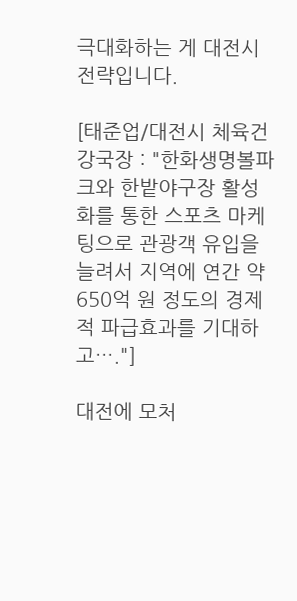극대화하는 게 대전시 전략입니다.

[태준업/대전시 체육건강국장 : "한화생명볼파크와 한밭야구장 활성화를 통한 스포츠 마케팅으로 관광객 유입을 늘려서 지역에 연간 약 650억 원 정도의 경제적 파급효과를 기대하고…."]

대전에 모처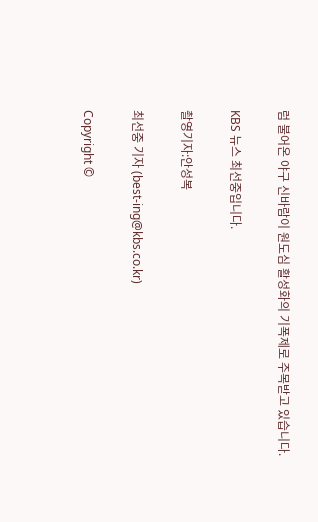럼 불어온 야구 신바람이 원도심 활성화의 기폭제로 주목받고 있습니다.

KBS 뉴스 최선중입니다.

촬영기자:안성복

최선중 기자 (best-ing@kbs.co.kr)

Copyright ©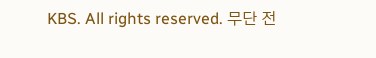KBS. All rights reserved. 무단 전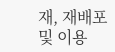재, 재배포 및 이용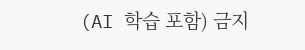(AI 학습 포함) 금지